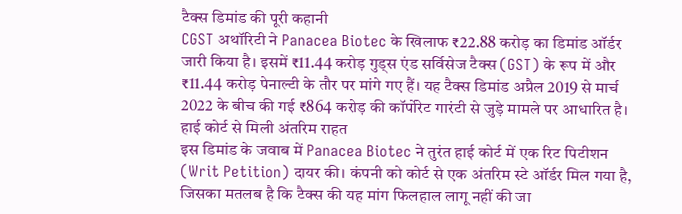टैक्स डिमांड की पूरी कहानी
CGST अथॉरिटी ने Panacea Biotec के खिलाफ ₹22.88 करोड़ का डिमांड ऑर्डर जारी किया है। इसमें ₹11.44 करोड़ गुड्स एंड सर्विसेज टैक्स (GST) के रूप में और ₹11.44 करोड़ पेनाल्टी के तौर पर मांगे गए हैं। यह टैक्स डिमांड अप्रैल 2019 से मार्च 2022 के बीच की गई ₹864 करोड़ की कॉर्पोरेट गारंटी से जुड़े मामले पर आधारित है।
हाई कोर्ट से मिली अंतरिम राहत
इस डिमांड के जवाब में Panacea Biotec ने तुरंत हाई कोर्ट में एक रिट पिटीशन (Writ Petition) दायर की। कंपनी को कोर्ट से एक अंतरिम स्टे ऑर्डर मिल गया है, जिसका मतलब है कि टैक्स की यह मांग फिलहाल लागू नहीं की जा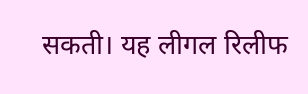सकती। यह लीगल रिलीफ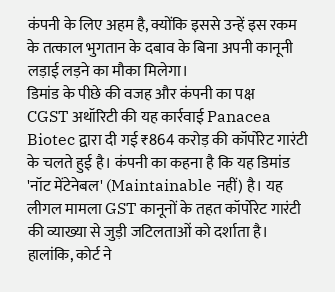कंपनी के लिए अहम है, क्योंकि इससे उन्हें इस रकम के तत्काल भुगतान के दबाव के बिना अपनी कानूनी लड़ाई लड़ने का मौका मिलेगा।
डिमांड के पीछे की वजह और कंपनी का पक्ष
CGST अथॉरिटी की यह कार्रवाई Panacea Biotec द्वारा दी गई ₹864 करोड़ की कॉर्पोरेट गारंटी के चलते हुई है। कंपनी का कहना है कि यह डिमांड 'नॉट मेंटेनेबल' (Maintainable नहीं) है। यह लीगल मामला GST कानूनों के तहत कॉर्पोरेट गारंटी की व्याख्या से जुड़ी जटिलताओं को दर्शाता है। हालांकि, कोर्ट ने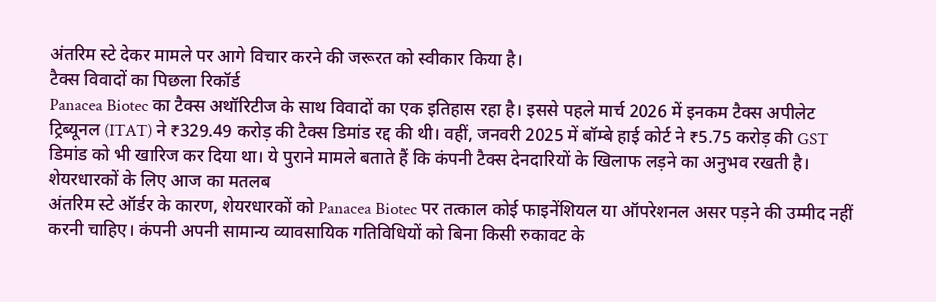अंतरिम स्टे देकर मामले पर आगे विचार करने की जरूरत को स्वीकार किया है।
टैक्स विवादों का पिछला रिकॉर्ड
Panacea Biotec का टैक्स अथॉरिटीज के साथ विवादों का एक इतिहास रहा है। इससे पहले मार्च 2026 में इनकम टैक्स अपीलेट ट्रिब्यूनल (ITAT) ने ₹329.49 करोड़ की टैक्स डिमांड रद्द की थी। वहीं, जनवरी 2025 में बॉम्बे हाई कोर्ट ने ₹5.75 करोड़ की GST डिमांड को भी खारिज कर दिया था। ये पुराने मामले बताते हैं कि कंपनी टैक्स देनदारियों के खिलाफ लड़ने का अनुभव रखती है।
शेयरधारकों के लिए आज का मतलब
अंतरिम स्टे ऑर्डर के कारण, शेयरधारकों को Panacea Biotec पर तत्काल कोई फाइनेंशियल या ऑपरेशनल असर पड़ने की उम्मीद नहीं करनी चाहिए। कंपनी अपनी सामान्य व्यावसायिक गतिविधियों को बिना किसी रुकावट के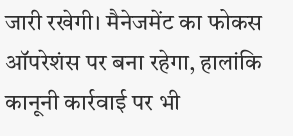जारी रखेगी। मैनेजमेंट का फोकस ऑपरेशंस पर बना रहेगा, हालांकि कानूनी कार्रवाई पर भी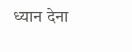ध्यान देना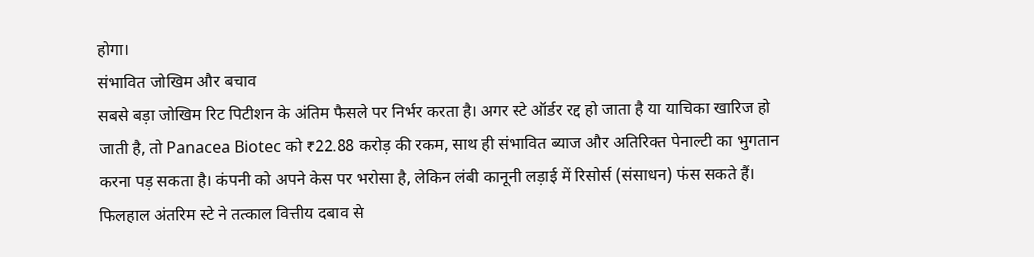होगा।
संभावित जोखिम और बचाव
सबसे बड़ा जोखिम रिट पिटीशन के अंतिम फैसले पर निर्भर करता है। अगर स्टे ऑर्डर रद्द हो जाता है या याचिका खारिज हो जाती है, तो Panacea Biotec को ₹22.88 करोड़ की रकम, साथ ही संभावित ब्याज और अतिरिक्त पेनाल्टी का भुगतान करना पड़ सकता है। कंपनी को अपने केस पर भरोसा है, लेकिन लंबी कानूनी लड़ाई में रिसोर्स (संसाधन) फंस सकते हैं। फिलहाल अंतरिम स्टे ने तत्काल वित्तीय दबाव से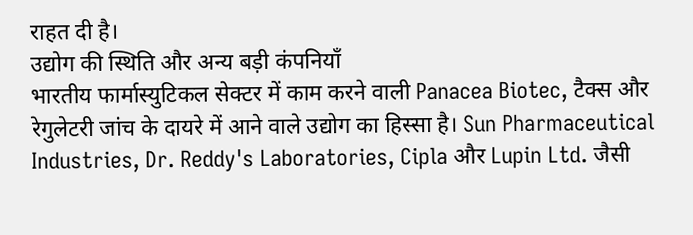राहत दी है।
उद्योग की स्थिति और अन्य बड़ी कंपनियाँ
भारतीय फार्मास्युटिकल सेक्टर में काम करने वाली Panacea Biotec, टैक्स और रेगुलेटरी जांच के दायरे में आने वाले उद्योग का हिस्सा है। Sun Pharmaceutical Industries, Dr. Reddy's Laboratories, Cipla और Lupin Ltd. जैसी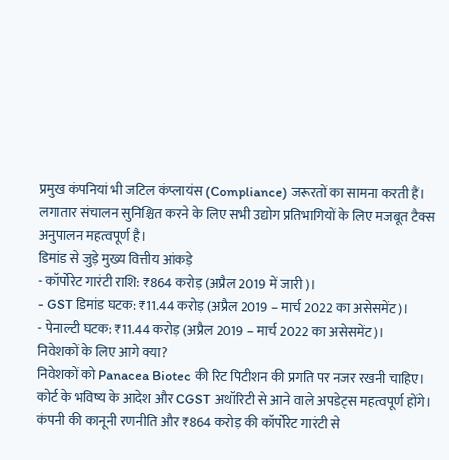प्रमुख कंपनियां भी जटिल कंप्लायंस (Compliance) जरूरतों का सामना करती हैं। लगातार संचालन सुनिश्चित करने के लिए सभी उद्योग प्रतिभागियों के लिए मजबूत टैक्स अनुपालन महत्वपूर्ण है।
डिमांड से जुड़े मुख्य वित्तीय आंकड़े
- कॉर्पोरेट गारंटी राशि: ₹864 करोड़ (अप्रैल 2019 में जारी)।
- GST डिमांड घटक: ₹11.44 करोड़ (अप्रैल 2019 – मार्च 2022 का असेसमेंट)।
- पेनाल्टी घटक: ₹11.44 करोड़ (अप्रैल 2019 – मार्च 2022 का असेसमेंट)।
निवेशकों के लिए आगे क्या?
निवेशकों को Panacea Biotec की रिट पिटीशन की प्रगति पर नजर रखनी चाहिए। कोर्ट के भविष्य के आदेश और CGST अथॉरिटी से आने वाले अपडेट्स महत्वपूर्ण होंगे। कंपनी की कानूनी रणनीति और ₹864 करोड़ की कॉर्पोरेट गारंटी से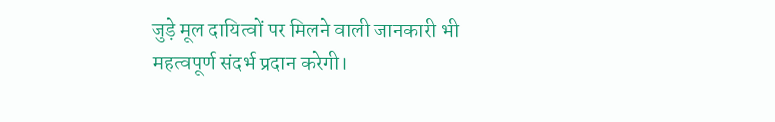जुड़े मूल दायित्वों पर मिलने वाली जानकारी भी महत्वपूर्ण संदर्भ प्रदान करेगी।